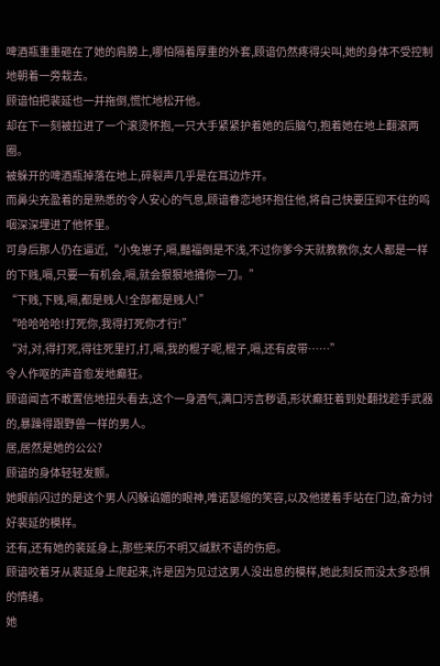啤酒瓶重重砸在了她的肩膀上,哪怕隔着厚重的外套,顾谙仍然疼得尖叫,她的身体不受控制地朝着一旁栽去。
顾谙怕把裴延也一并拖倒,慌忙地松开他。
却在下一刻被拉进了一个滚烫怀抱,一只大手紧紧护着她的后脑勺,抱着她在地上翻滚两圈。
被躲开的啤酒瓶掉落在地上,碎裂声几乎是在耳边炸开。
而鼻尖充盈着的是熟悉的令人安心的气息,顾谙眷恋地环抱住他,将自己快要压抑不住的呜咽深深埋进了他怀里。
可身后那人仍在逼近,“小兔崽子,嗝,豔福倒是不浅,不过你爹今天就教教你,女人都是一样的下贱,嗝,只要一有机会,嗝,就会狠狠地捅你一刀。”
“下贱,下贱,嗝,都是贱人!全部都是贱人!”
“哈哈哈哈!打死你,我得打死你才行!”
“对,对,得打死,得往死里打,打,嗝,我的棍子呢,棍子,嗝,还有皮带……”
令人作呕的声音愈发地癫狂。
顾谙闻言不敢置信地扭头看去,这个一身酒气,满口污言秽语,形状癫狂着到处翻找趁手武器的,暴躁得跟野兽一样的男人。
居,居然是她的公公?
顾谙的身体轻轻发颤。
她眼前闪过的是这个男人闪躲谄媚的眼神,唯诺瑟缩的笑容,以及他搓着手站在门边,奋力讨好裴延的模样。
还有,还有她的裴延身上,那些来历不明又缄默不语的伤疤。
顾谙咬着牙从裴延身上爬起来,许是因为见过这男人没出息的模样,她此刻反而没太多恐惧的情绪。
她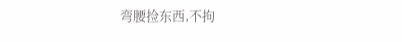弯腰捡东西,不拘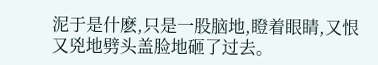泥于是什麽,只是一股脑地,瞪着眼睛,又恨又兇地劈头盖脸地砸了过去。